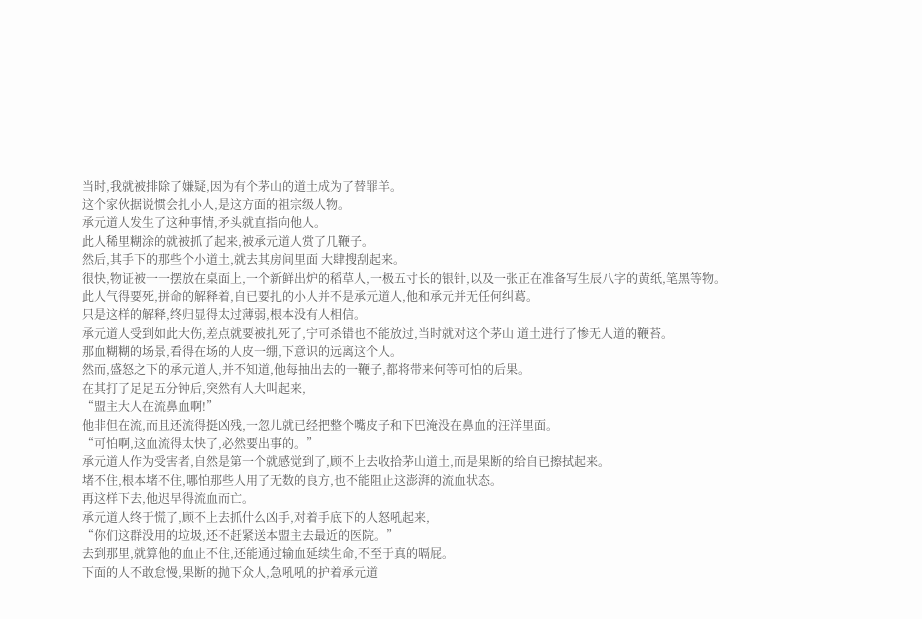当时,我就被排除了嫌疑,因为有个茅山的道土成为了替罪羊。
这个家伙据说惯会扎小人,是这方面的祖宗级人物。
承元道人发生了这种事情,矛头就直指向他人。
此人稀里糊涂的就被抓了起来,被承元道人赏了几鞭子。
然后,其手下的那些个小道土,就去其房间里面 大肆搜刮起来。
很快,物证被一一摆放在桌面上,一个新鲜出炉的稻草人,一极五寸长的银针,以及一张正在准备写生辰八字的黄纸,笔黑等物。
此人气得要死,拼命的解释着,自已要扎的小人并不是承元道人,他和承元并无任何纠葛。
只是这样的解释,终归显得太过薄弱,根本没有人相信。
承元道人受到如此大伤,差点就要被扎死了,宁可杀错也不能放过,当时就对这个茅山 道土进行了惨无人道的鞭苔。
那血糊糊的场景,看得在场的人皮一绷,下意识的远离这个人。
然而,盛怒之下的承元道人,并不知道,他每抽出去的一鞭子,都将带来何等可怕的后果。
在其打了足足五分钟后,突然有人大叫起来,
“盟主大人在流鼻血啊!”
他非但在流,而且还流得挺凶残,一忽儿就已经把整个嘴皮子和下巴淹没在鼻血的汪洋里面。
“可怕啊,这血流得太快了,必然要出事的。”
承元道人作为受害者,自然是第一个就感觉到了,顾不上去收拾茅山道土,而是果断的给自已擦拭起来。
堵不住,根本堵不住,哪怕那些人用了无数的良方,也不能阻止这澎湃的流血状态。
再这样下去,他迟早得流血而亡。
承元道人终于慌了,顾不上去抓什么凶手,对着手底下的人怒吼起来,
“你们这群没用的垃圾,还不赶紧送本盟主去最近的医院。”
去到那里,就算他的血止不住,还能通过输血延续生命,不至于真的嗝屁。
下面的人不敢怠慢,果断的抛下众人,急吼吼的护着承元道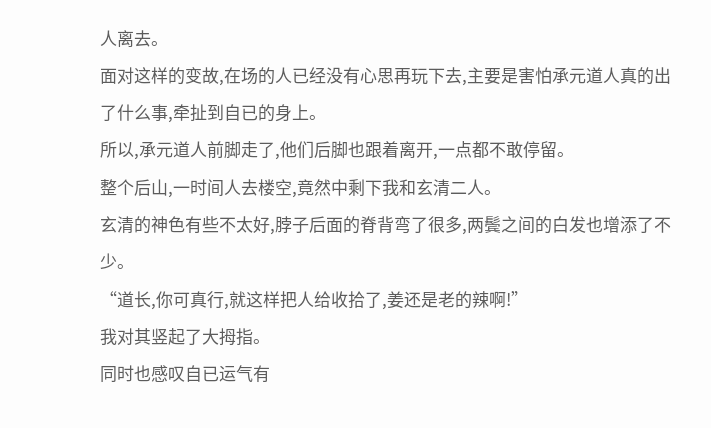人离去。
面对这样的变故,在场的人已经没有心思再玩下去,主要是害怕承元道人真的出了什么事,牵扯到自已的身上。
所以,承元道人前脚走了,他们后脚也跟着离开,一点都不敢停留。
整个后山,一时间人去楼空,竟然中剩下我和玄清二人。
玄清的神色有些不太好,脖子后面的脊背弯了很多,两鬓之间的白发也增添了不少。
“道长,你可真行,就这样把人给收拾了,姜还是老的辣啊!”
我对其竖起了大拇指。
同时也感叹自已运气有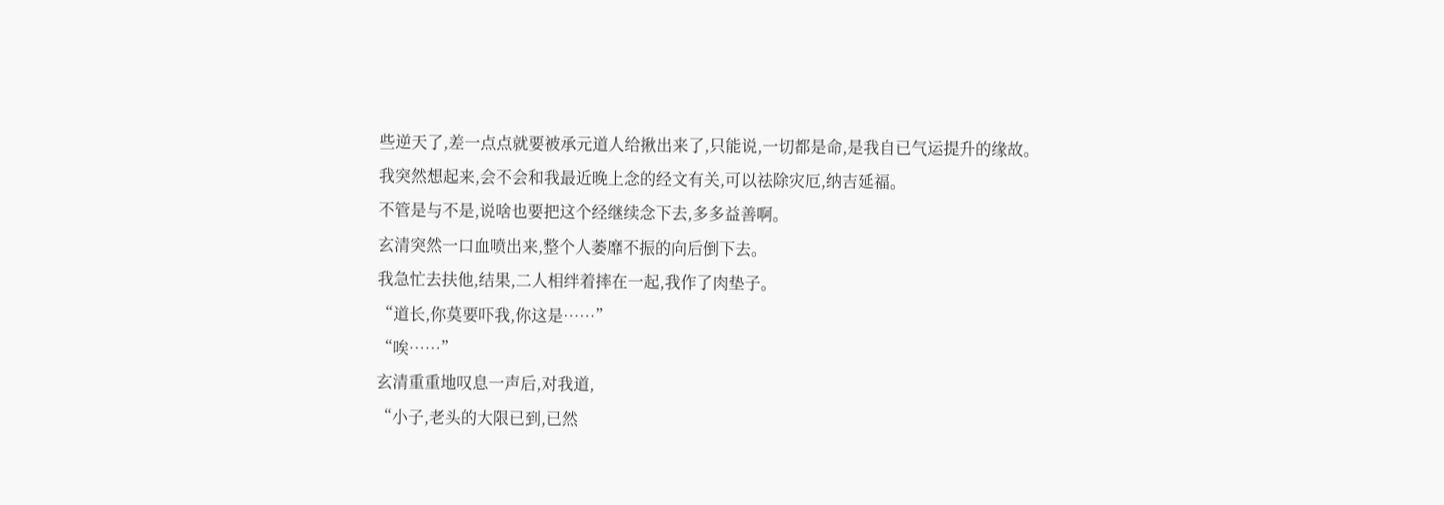些逆天了,差一点点就要被承元道人给揪出来了,只能说,一切都是命,是我自已气运提升的缘故。
我突然想起来,会不会和我最近晚上念的经文有关,可以祛除灾厄,纳吉延福。
不管是与不是,说啥也要把这个经继续念下去,多多益善啊。
玄清突然一口血喷出来,整个人萎靡不振的向后倒下去。
我急忙去扶他,结果,二人相绊着摔在一起,我作了肉垫子。
“道长,你莫要吓我,你这是……”
“唉……”
玄清重重地叹息一声后,对我道,
“小子,老头的大限已到,已然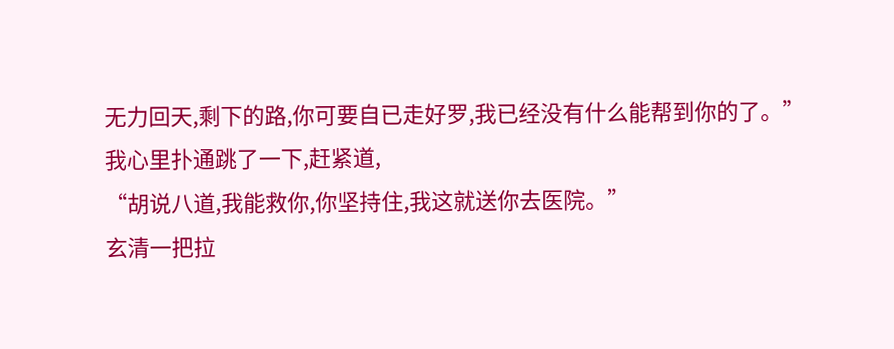无力回天,剩下的路,你可要自已走好罗,我已经没有什么能帮到你的了。”
我心里扑通跳了一下,赶紧道,
“胡说八道,我能救你,你坚持住,我这就送你去医院。”
玄清一把拉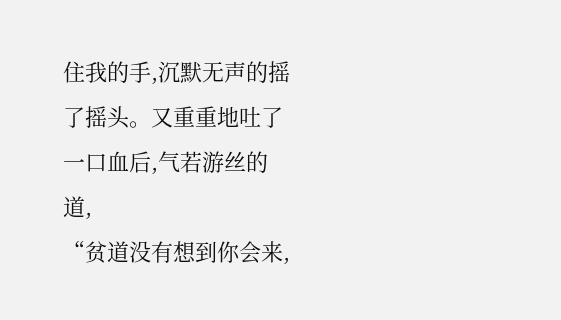住我的手,沉默无声的摇了摇头。又重重地吐了一口血后,气若游丝的道,
“贫道没有想到你会来,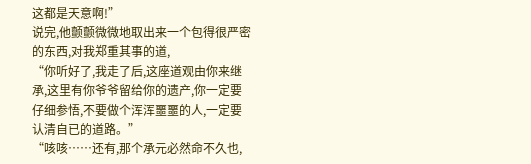这都是天意啊!”
说完,他颤颤微微地取出来一个包得很严密的东西,对我郑重其事的道,
“你听好了,我走了后,这座道观由你来继承,这里有你爷爷留给你的遗产,你一定要仔细参悟,不要做个浑浑噩噩的人,一定要认清自已的道路。”
“咳咳……还有,那个承元必然命不久也,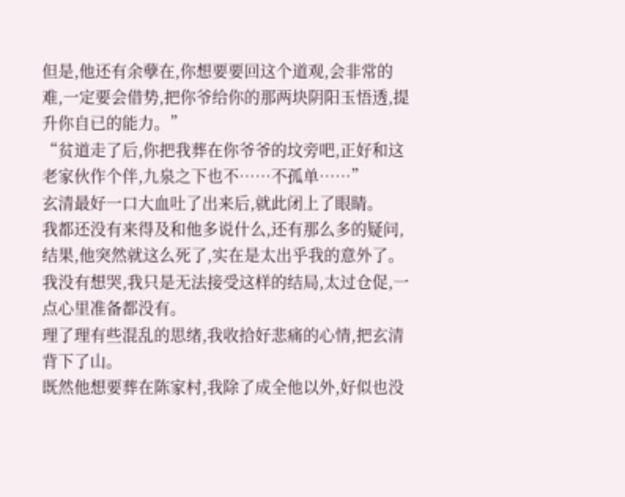但是,他还有余孽在,你想要要回这个道观,会非常的难,一定要会借势,把你爷给你的那两块阴阳玉悟透,提升你自已的能力。”
“贫道走了后,你把我葬在你爷爷的坟旁吧,正好和这老家伙作个伴,九泉之下也不……不孤单……”
玄清最好一口大血吐了出来后,就此闭上了眼睛。
我都还没有来得及和他多说什么,还有那么多的疑问,结果,他突然就这么死了,实在是太出乎我的意外了。
我没有想哭,我只是无法接受这样的结局,太过仓促,一点心里准备都没有。
理了理有些混乱的思绪,我收拾好悲痛的心情,把玄清背下了山。
既然他想要葬在陈家村,我除了成全他以外,好似也没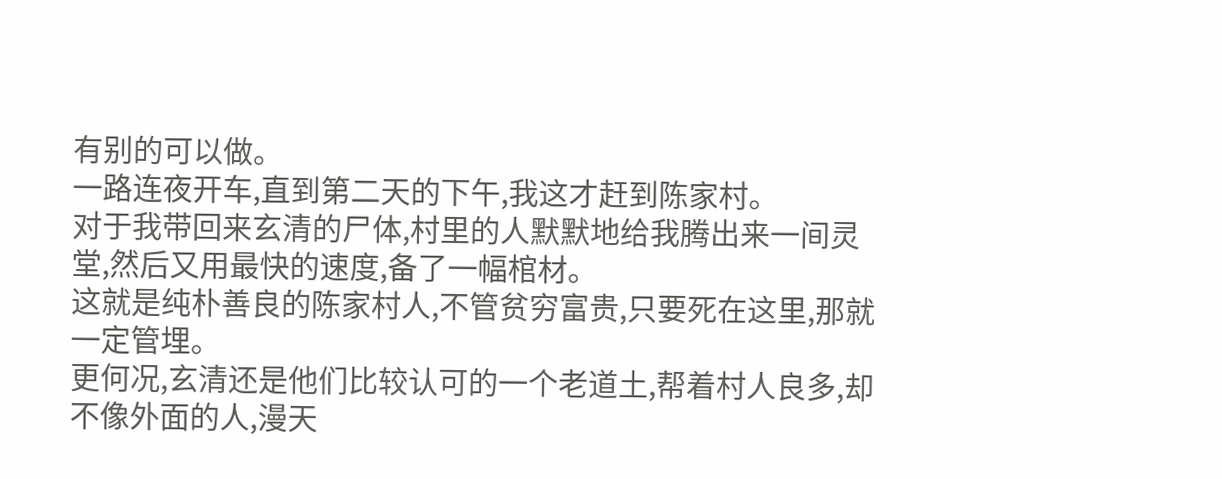有别的可以做。
一路连夜开车,直到第二天的下午,我这才赶到陈家村。
对于我带回来玄清的尸体,村里的人默默地给我腾出来一间灵堂,然后又用最快的速度,备了一幅棺材。
这就是纯朴善良的陈家村人,不管贫穷富贵,只要死在这里,那就一定管埋。
更何况,玄清还是他们比较认可的一个老道土,帮着村人良多,却不像外面的人,漫天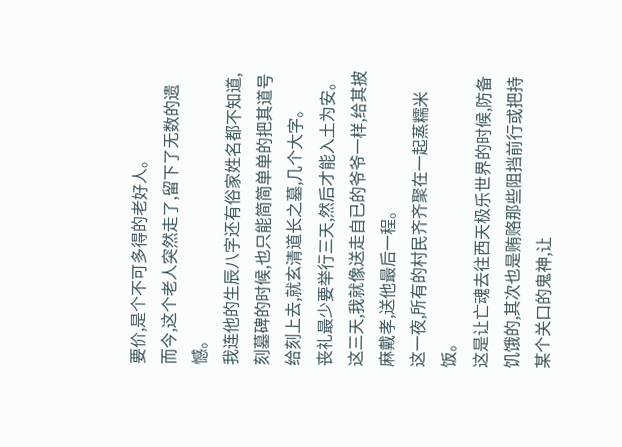要价,是个不可多得的老好人。
而今,这个老人突然走了,留下了无数的遗憾。
我连他的生辰八字还有俗家姓名都不知道,刻墓碑的时候,也只能简简单单的把其道号给刻上去,就玄清道长之墓,几个大字。
丧礼最少要举行三天,然后才能入土为安。
这三天,我就像送走自已的爷爷一样,给其披麻戴孝,送他最后一程。
这一夜,所有的村民齐齐聚在一起蒸糯米饭。
这是让亡魂去往西天极乐世界的时候,防备饥饿的,其次也是贿赂那些阻挡前行或把持某个关口的鬼神,让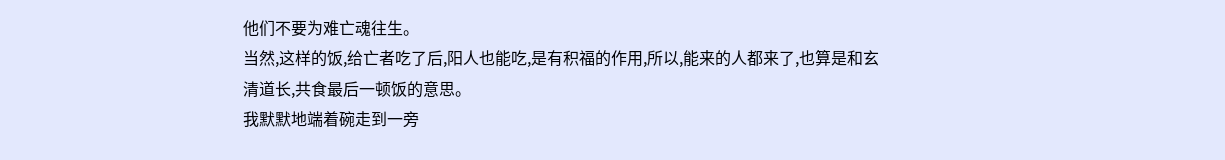他们不要为难亡魂往生。
当然,这样的饭,给亡者吃了后,阳人也能吃,是有积福的作用,所以,能来的人都来了,也算是和玄清道长,共食最后一顿饭的意思。
我默默地端着碗走到一旁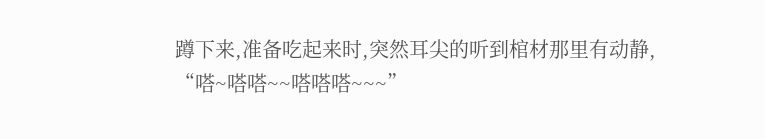蹲下来,准备吃起来时,突然耳尖的听到棺材那里有动静,
“嗒~嗒嗒~~嗒嗒嗒~~~”